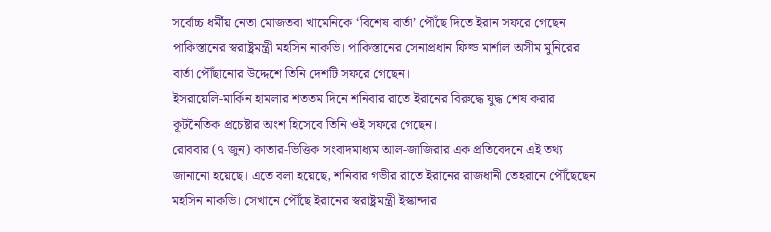সর্বোচ্চ ধর্মীয় নেতা মোজতবা খামেনিকে ‘বিশেষ বার্তা’ পৌঁছে দিতে ইরান সফরে গেছেন পাকিস্তানের স্বরাষ্ট্রমন্ত্রী মহসিন নাকভি। পাকিস্তানের সেনাপ্রধান ফিল্ড মার্শাল অসীম মুনিরের বার্তা পৌঁছানোর উদ্দেশে তিনি দেশটি সফরে গেছেন।
ইসরায়েলি-মার্কিন হামলার শততম দিনে শনিবার রাতে ইরানের বিরুদ্ধে যুদ্ধ শেষ করার কূটনৈতিক প্রচেষ্টার অংশ হিসেবে তিনি ওই সফরে গেছেন।
রোববার (৭ জুন) কাতার-ভিত্তিক সংবাদমাধ্যম আল-জাজিরার এক প্রতিবেদনে এই তথ্য জানানো হয়েছে। এতে বলা হয়েছে, শনিবার গভীর রাতে ইরানের রাজধানী তেহরানে পৌঁছেছেন মহসিন নাকভি। সেখানে পৌঁছে ইরানের স্বরাষ্ট্রমন্ত্রী ইস্কান্দার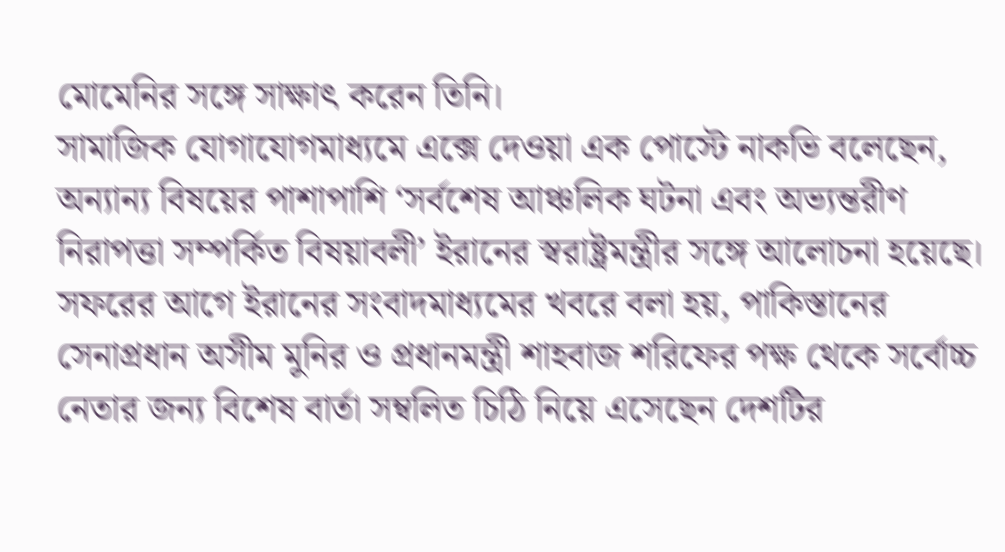মোমেনির সঙ্গে সাক্ষাৎ করেন তিনি।
সামাজিক যোগাযোগমাধ্যমে এক্সে দেওয়া এক পোস্টে নাকভি বলেছেন, অন্যান্য বিষয়ের পাশাপাশি ‘সর্বশেষ আঞ্চলিক ঘটনা এবং অভ্যন্তরীণ নিরাপত্তা সম্পর্কিত বিষয়াবলী’ ইরানের স্বরাষ্ট্রমন্ত্রীর সঙ্গে আলোচনা হয়েছে।
সফরের আগে ইরানের সংবাদমাধ্যমের খবরে বলা হয়, পাকিস্তানের সেনাপ্রধান অসীম মুনির ও প্রধানমন্ত্রী শাহবাজ শরিফের পক্ষ থেকে সর্বোচ্চ নেতার জন্য বিশেষ বার্তা সম্বলিত চিঠি নিয়ে এসেছেন দেশটির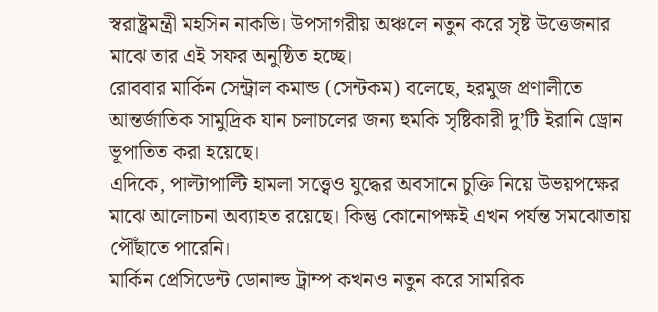স্বরাষ্ট্রমন্ত্রী মহসিন নাকভি। উপসাগরীয় অঞ্চলে নতুন করে সৃষ্ট উত্তেজনার মাঝে তার এই সফর অনুষ্ঠিত হচ্ছে।
রোববার মার্কিন সেন্ট্রাল কমান্ড (সেন্টকম) বলেছে, হরমুজ প্রণালীতে আন্তর্জাতিক সামুদ্রিক যান চলাচলের জন্য হুমকি সৃষ্টিকারী দু’টি ইরানি ড্রোন ভূপাতিত করা হয়েছে।
এদিকে, পাল্টাপাল্টি হামলা সত্ত্বেও যুদ্ধের অবসানে চুক্তি নিয়ে উভয়পক্ষের মাঝে আলোচনা অব্যাহত রয়েছে। কিন্তু কোনোপক্ষই এখন পর্যন্ত সমঝোতায় পৌঁছাতে পারেনি।
মার্কিন প্রেসিডেন্ট ডোনাল্ড ট্রাম্প কখনও নতুন করে সামরিক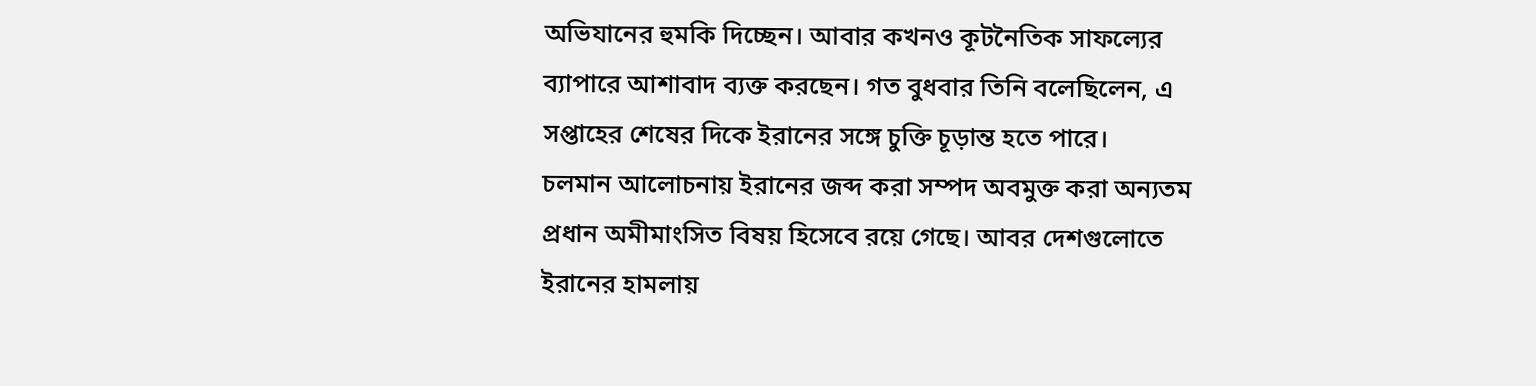অভিযানের হুমকি দিচ্ছেন। আবার কখনও কূটনৈতিক সাফল্যের ব্যাপারে আশাবাদ ব্যক্ত করছেন। গত বুধবার তিনি বলেছিলেন, এ সপ্তাহের শেষের দিকে ইরানের সঙ্গে চুক্তি চূড়ান্ত হতে পারে।
চলমান আলোচনায় ইরানের জব্দ করা সম্পদ অবমুক্ত করা অন্যতম প্রধান অমীমাংসিত বিষয় হিসেবে রয়ে গেছে। আবর দেশগুলোতে ইরানের হামলায়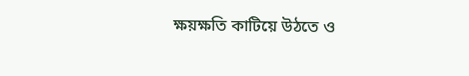ক্ষয়ক্ষতি কাটিয়ে উঠতে ও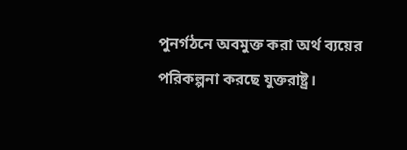পুনর্গঠনে অবমুক্ত করা অর্থ ব্যয়ের পরিকল্পনা করছে যুক্তরাষ্ট্র।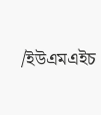/ইউএমএইচ